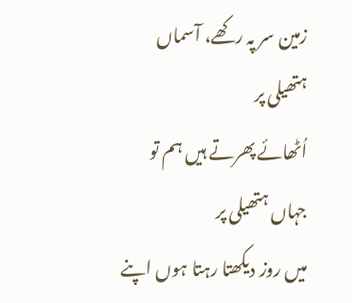زمین سر پہ رکھے، آسماں ہتھیلی پر
اُٹھائے پھرتے ہیں ہم تو جہاں ہتھیلی پر
میں روز دیکھتا رہتا ہوں اپنے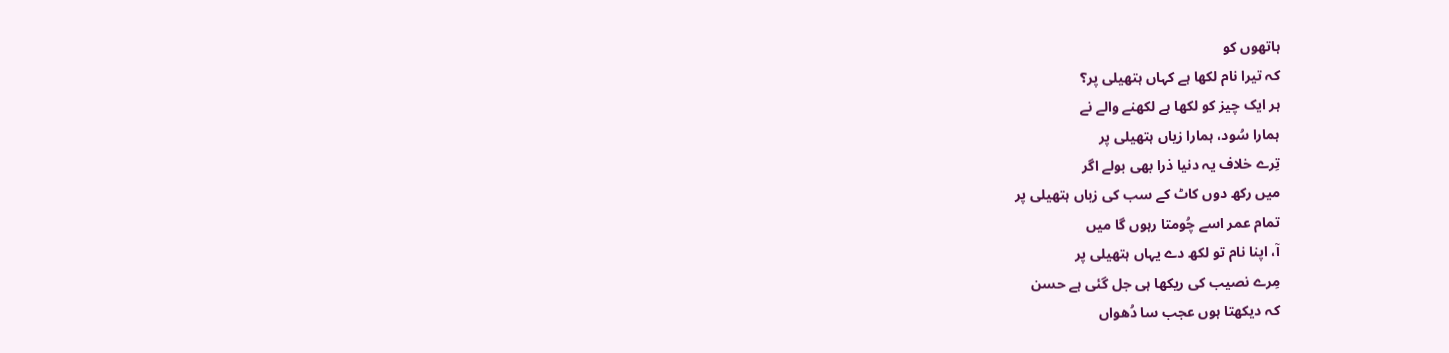ہاتھوں کو
کہ تیرا نام لکھا ہے کہاں ہتھیلی پر؟
ہر ایک چیز کو لکھا ہے لکھنے والے نے
ہمارا سُود، ہمارا زیاں ہتھیلی پر
تِرے خلاف یہ دنیا ذرا بھی بولے اگر
میں رکھ دوں کاٹ کے سب کی زباں ہتھیلی پر
تمام عمر اسے چُومتا رہوں گا میں
آ، اپنا نام تو لکھ دے یہاں ہتھیلی پر
مِرے نصیب کی ریکھا ہی جل گئی ہے حسن
کہ دیکھتا ہوں عجب سا دُھواں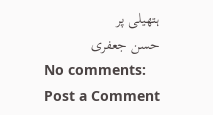ہتھیلی پر
حسن جعفری
No comments:
Post a Comment